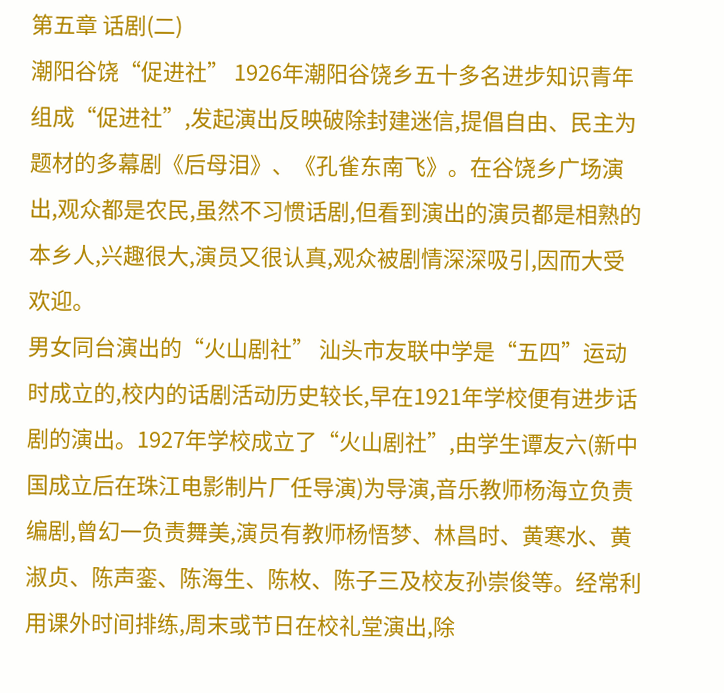第五章 话剧(二)
潮阳谷饶“促进社” 1926年潮阳谷饶乡五十多名进步知识青年组成“促进社”,发起演出反映破除封建迷信,提倡自由、民主为题材的多幕剧《后母泪》、《孔雀东南飞》。在谷饶乡广场演出,观众都是农民,虽然不习惯话剧,但看到演出的演员都是相熟的本乡人,兴趣很大,演员又很认真,观众被剧情深深吸引,因而大受欢迎。
男女同台演出的“火山剧社” 汕头市友联中学是“五四”运动时成立的,校内的话剧活动历史较长,早在1921年学校便有进步话剧的演出。1927年学校成立了“火山剧社”,由学生谭友六(新中国成立后在珠江电影制片厂任导演)为导演,音乐教师杨海立负责编剧,曾幻一负责舞美,演员有教师杨悟梦、林昌时、黄寒水、黄淑贞、陈声銮、陈海生、陈枚、陈子三及校友孙崇俊等。经常利用课外时间排练,周末或节日在校礼堂演出,除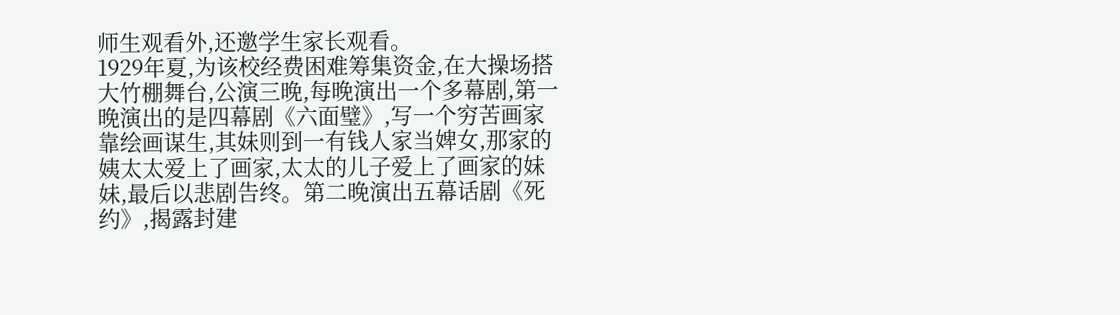师生观看外,还邀学生家长观看。
1929年夏,为该校经费困难筹集资金,在大操场搭大竹棚舞台,公演三晚,每晚演出一个多幕剧,第一晚演出的是四幕剧《六面璧》,写一个穷苦画家靠绘画谋生,其妹则到一有钱人家当婢女,那家的姨太太爱上了画家,太太的儿子爱上了画家的妹妹,最后以悲剧告终。第二晚演出五幕话剧《死约》,揭露封建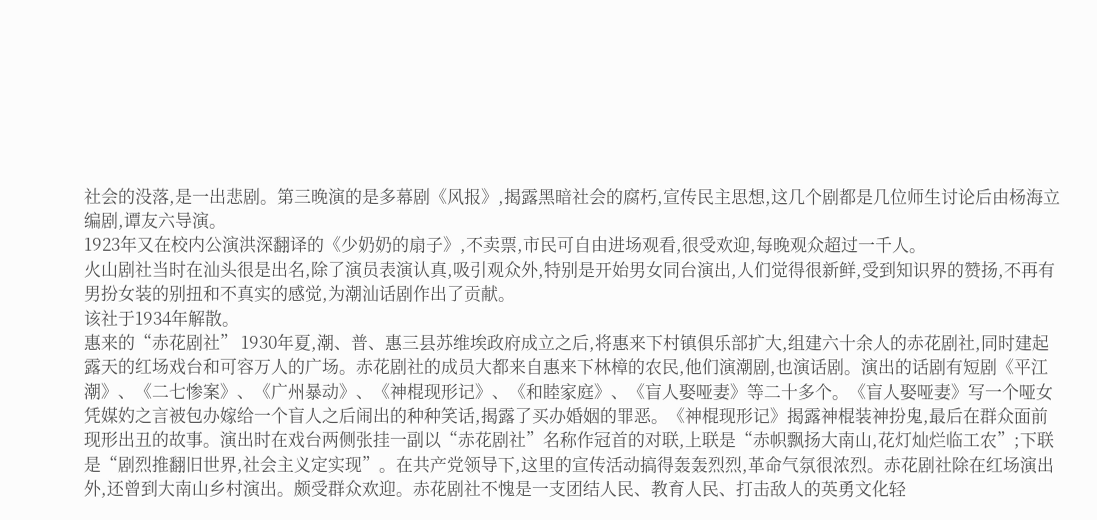社会的没落,是一出悲剧。第三晚演的是多幕剧《风报》,揭露黑暗社会的腐朽,宣传民主思想,这几个剧都是几位师生讨论后由杨海立编剧,谭友六导演。
1923年又在校内公演洪深翻译的《少奶奶的扇子》,不卖票,市民可自由进场观看,很受欢迎,每晚观众超过一千人。
火山剧社当时在汕头很是出名,除了演员表演认真,吸引观众外,特别是开始男女同台演出,人们觉得很新鲜,受到知识界的赞扬,不再有男扮女装的别扭和不真实的感觉,为潮汕话剧作出了贡献。
该社于1934年解散。
惠来的“赤花剧社” 1930年夏,潮、普、惠三县苏维埃政府成立之后,将惠来下村镇俱乐部扩大,组建六十余人的赤花剧社,同时建起露天的红场戏台和可容万人的广场。赤花剧社的成员大都来自惠来下林樟的农民,他们演潮剧,也演话剧。演出的话剧有短剧《平江潮》、《二七惨案》、《广州暴动》、《神棍现形记》、《和睦家庭》、《盲人娶哑妻》等二十多个。《盲人娶哑妻》写一个哑女凭媒妁之言被包办嫁给一个盲人之后闹出的种种笑话,揭露了买办婚姻的罪恶。《神棍现形记》揭露神棍装神扮鬼,最后在群众面前现形出丑的故事。演出时在戏台两侧张挂一副以“赤花剧社”名称作冠首的对联,上联是“赤帜飘扬大南山,花灯灿烂临工农”;下联是“剧烈推翻旧世界,社会主义定实现”。在共产党领导下,这里的宣传活动搞得轰轰烈烈,革命气氛很浓烈。赤花剧社除在红场演出外,还曾到大南山乡村演出。颇受群众欢迎。赤花剧社不愧是一支团结人民、教育人民、打击敌人的英勇文化轻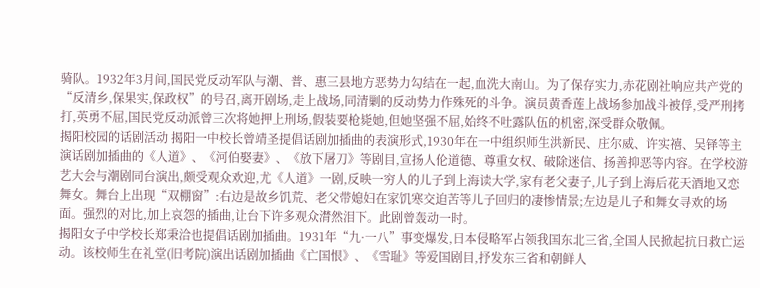骑队。1932年3月间,国民党反动军队与潮、普、惠三县地方恶势力勾结在一起,血洗大南山。为了保存实力,赤花剧社响应共产党的“反清乡,保果实,保政权”的号召,离开剧场,走上战场,同清剿的反动势力作殊死的斗争。演员黄香莲上战场参加战斗被俘,受严刑拷打,英勇不屈,国民党反动派曾三次将她押上刑场,假装要枪毙她,但她坚强不屈,始终不吐露队伍的机密,深受群众敬佩。
揭阳校园的话剧活动 揭阳一中校长曾靖圣提倡话剧加插曲的表演形式,1930年在一中组织师生洪新民、庄尔威、许实禧、吴铎等主演话剧加插曲的《人道》、《河伯娶妻》、《放下屠刀》等剧目,宣扬人伦道德、尊重女权、破除迷信、扬善抑恶等内容。在学校游艺大会与潮剧同台演出,颇受观众欢迎,尤《人道》一剧,反映一穷人的儿子到上海读大学,家有老父妻子,儿子到上海后花天酒地又恋舞女。舞台上出现“双棚窗”:右边是故乡饥荒、老父带媳妇在家饥寒交迫苦等儿子回归的凄惨情景;左边是儿子和舞女寻欢的场面。强烈的对比,加上哀怨的插曲,让台下许多观众潸然泪下。此剧曾轰动一时。
揭阳女子中学校长郑秉洽也提倡话剧加插曲。1931年“九·一八”事变爆发,日本侵略军占领我国东北三省,全国人民掀起抗日救亡运动。该校师生在礼堂(旧考院)演出话剧加插曲《亡国恨》、《雪耻》等爱国剧目,抒发东三省和朝鲜人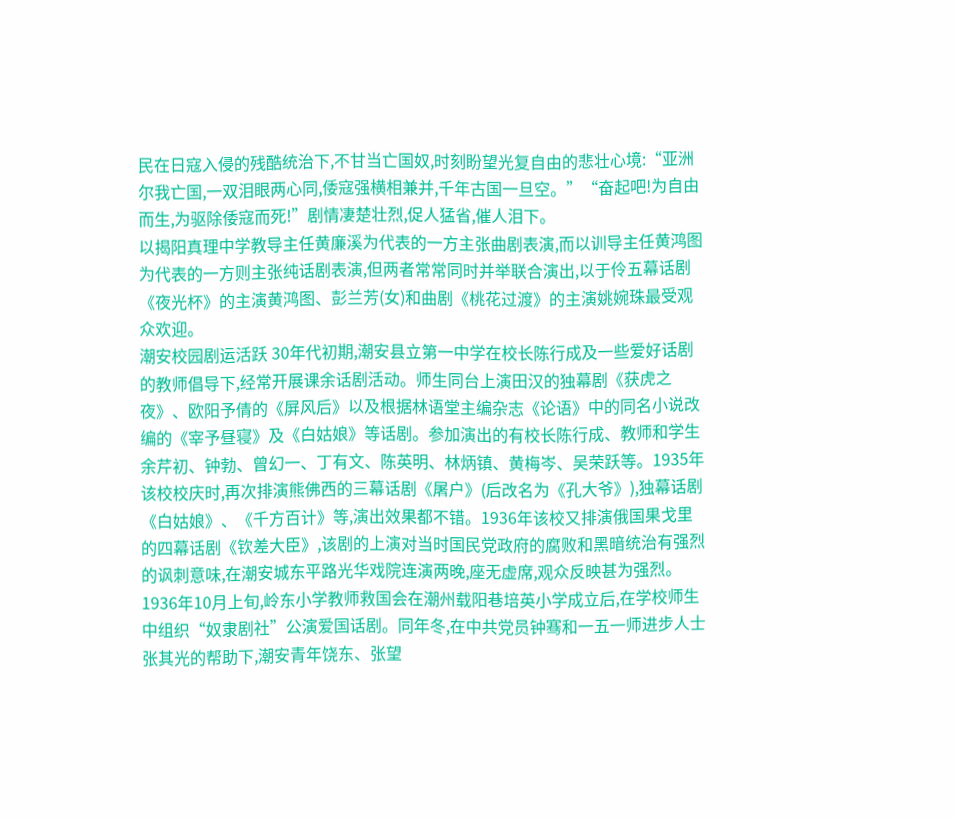民在日寇入侵的残酷统治下,不甘当亡国奴,时刻盼望光复自由的悲壮心境:“亚洲尔我亡国,一双泪眼两心同,倭寇强横相兼并,千年古国一旦空。”“奋起吧!为自由而生,为驱除倭寇而死!”剧情凄楚壮烈,促人猛省,催人泪下。
以揭阳真理中学教导主任黄廉溪为代表的一方主张曲剧表演,而以训导主任黄鸿图为代表的一方则主张纯话剧表演,但两者常常同时并举联合演出,以于伶五幕话剧《夜光杯》的主演黄鸿图、彭兰芳(女)和曲剧《桃花过渡》的主演姚婉珠最受观众欢迎。
潮安校园剧运活跃 30年代初期,潮安县立第一中学在校长陈行成及一些爱好话剧的教师倡导下,经常开展课余话剧活动。师生同台上演田汉的独幕剧《获虎之夜》、欧阳予倩的《屏风后》以及根据林语堂主编杂志《论语》中的同名小说改编的《宰予昼寝》及《白姑娘》等话剧。参加演出的有校长陈行成、教师和学生余芹初、钟勃、曾幻一、丁有文、陈英明、林炳镇、黄梅岑、吴荣跃等。1935年该校校庆时,再次排演熊佛西的三幕话剧《屠户》(后改名为《孔大爷》),独幕话剧《白姑娘》、《千方百计》等,演出效果都不错。1936年该校又排演俄国果戈里的四幕话剧《钦差大臣》,该剧的上演对当时国民党政府的腐败和黑暗统治有强烈的讽刺意味,在潮安城东平路光华戏院连演两晚,座无虚席,观众反映甚为强烈。
1936年10月上旬,岭东小学教师救国会在潮州载阳巷培英小学成立后,在学校师生中组织“奴隶剧社”公演爱国话剧。同年冬,在中共党员钟骞和一五一师进步人士张其光的帮助下,潮安青年饶东、张望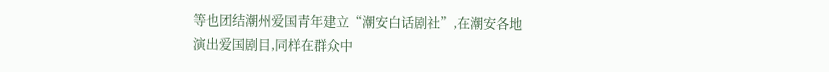等也团结潮州爱国青年建立“潮安白话剧社”,在潮安各地演出爱国剧目,同样在群众中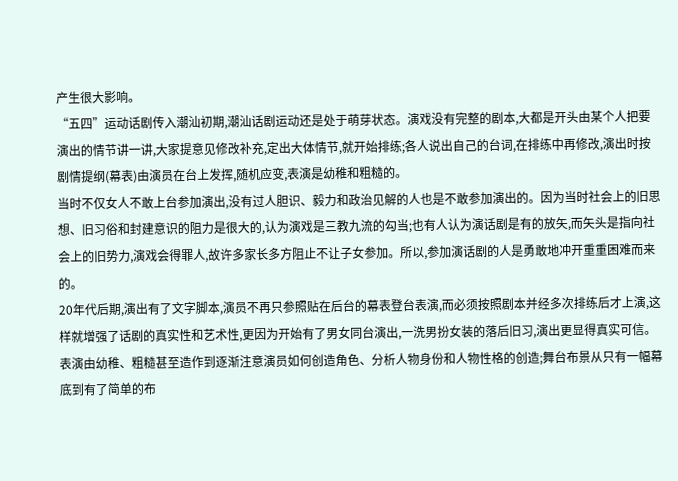产生很大影响。
“五四”运动话剧传入潮汕初期,潮汕话剧运动还是处于萌芽状态。演戏没有完整的剧本,大都是开头由某个人把要演出的情节讲一讲,大家提意见修改补充,定出大体情节,就开始排练;各人说出自己的台词,在排练中再修改,演出时按剧情提纲(幕表)由演员在台上发挥,随机应变,表演是幼稚和粗糙的。
当时不仅女人不敢上台参加演出,没有过人胆识、毅力和政治见解的人也是不敢参加演出的。因为当时社会上的旧思想、旧习俗和封建意识的阻力是很大的,认为演戏是三教九流的勾当;也有人认为演话剧是有的放矢,而矢头是指向社会上的旧势力,演戏会得罪人,故许多家长多方阻止不让子女参加。所以,参加演话剧的人是勇敢地冲开重重困难而来的。
20年代后期,演出有了文字脚本,演员不再只参照贴在后台的幕表登台表演,而必须按照剧本并经多次排练后才上演,这样就增强了话剧的真实性和艺术性,更因为开始有了男女同台演出,一洗男扮女装的落后旧习,演出更显得真实可信。表演由幼稚、粗糙甚至造作到逐渐注意演员如何创造角色、分析人物身份和人物性格的创造;舞台布景从只有一幅幕底到有了简单的布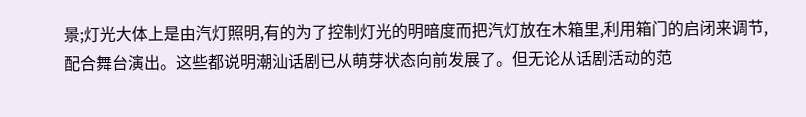景;灯光大体上是由汽灯照明,有的为了控制灯光的明暗度而把汽灯放在木箱里,利用箱门的启闭来调节,配合舞台演出。这些都说明潮汕话剧已从萌芽状态向前发展了。但无论从话剧活动的范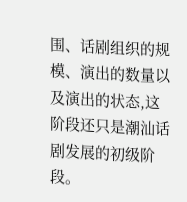围、话剧组织的规模、演出的数量以及演出的状态,这阶段还只是潮汕话剧发展的初级阶段。